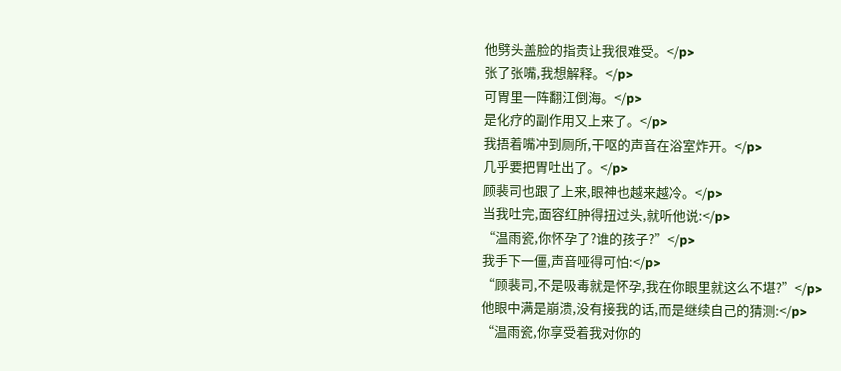他劈头盖脸的指责让我很难受。</p>
张了张嘴,我想解释。</p>
可胃里一阵翻江倒海。</p>
是化疗的副作用又上来了。</p>
我捂着嘴冲到厕所,干呕的声音在浴室炸开。</p>
几乎要把胃吐出了。</p>
顾裴司也跟了上来,眼神也越来越冷。</p>
当我吐完,面容红肿得扭过头,就听他说:</p>
“温雨瓷,你怀孕了?谁的孩子?”</p>
我手下一僵,声音哑得可怕:</p>
“顾裴司,不是吸毒就是怀孕,我在你眼里就这么不堪?”</p>
他眼中满是崩溃,没有接我的话,而是继续自己的猜测:</p>
“温雨瓷,你享受着我对你的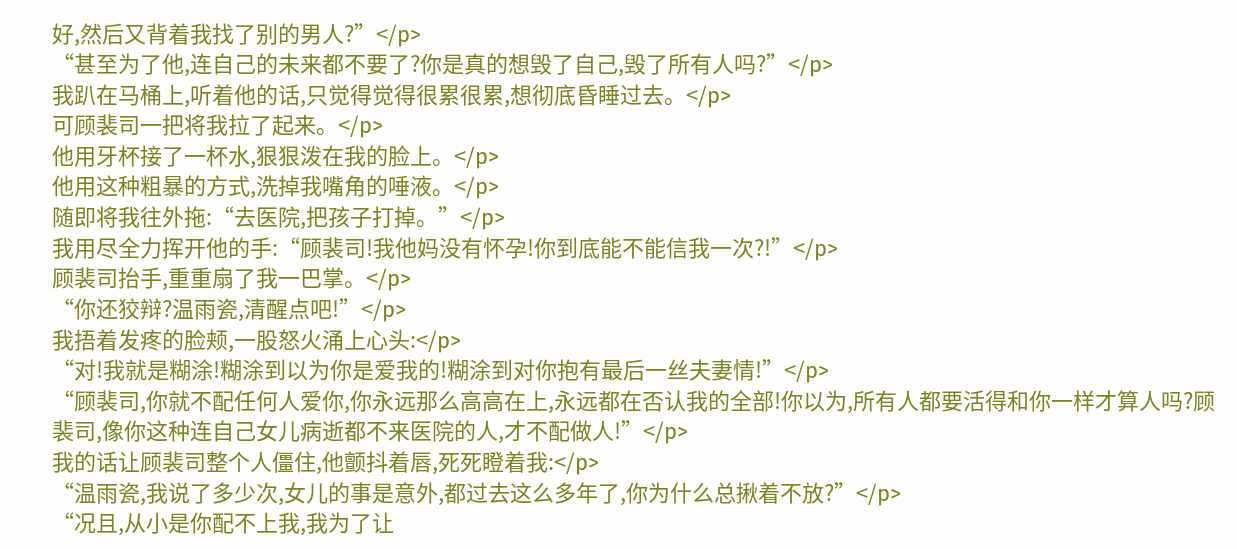好,然后又背着我找了别的男人?”</p>
“甚至为了他,连自己的未来都不要了?你是真的想毁了自己,毁了所有人吗?”</p>
我趴在马桶上,听着他的话,只觉得觉得很累很累,想彻底昏睡过去。</p>
可顾裴司一把将我拉了起来。</p>
他用牙杯接了一杯水,狠狠泼在我的脸上。</p>
他用这种粗暴的方式,洗掉我嘴角的唾液。</p>
随即将我往外拖:“去医院,把孩子打掉。”</p>
我用尽全力挥开他的手:“顾裴司!我他妈没有怀孕!你到底能不能信我一次?!”</p>
顾裴司抬手,重重扇了我一巴掌。</p>
“你还狡辩?温雨瓷,清醒点吧!”</p>
我捂着发疼的脸颊,一股怒火涌上心头:</p>
“对!我就是糊涂!糊涂到以为你是爱我的!糊涂到对你抱有最后一丝夫妻情!”</p>
“顾裴司,你就不配任何人爱你,你永远那么高高在上,永远都在否认我的全部!你以为,所有人都要活得和你一样才算人吗?顾裴司,像你这种连自己女儿病逝都不来医院的人,才不配做人!”</p>
我的话让顾裴司整个人僵住,他颤抖着唇,死死瞪着我:</p>
“温雨瓷,我说了多少次,女儿的事是意外,都过去这么多年了,你为什么总揪着不放?”</p>
“况且,从小是你配不上我,我为了让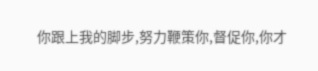你跟上我的脚步,努力鞭策你,督促你,你才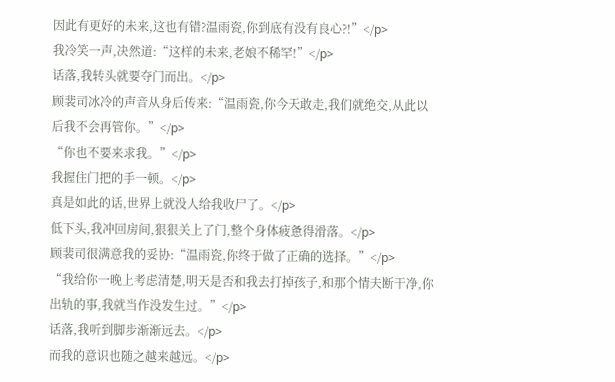因此有更好的未来,这也有错?温雨瓷,你到底有没有良心?!”</p>
我冷笑一声,决然道:“这样的未来,老娘不稀罕!”</p>
话落,我转头就要夺门而出。</p>
顾裴司冰冷的声音从身后传来:“温雨瓷,你今天敢走,我们就绝交,从此以后我不会再管你。”</p>
“你也不要来求我。”</p>
我握住门把的手一顿。</p>
真是如此的话,世界上就没人给我收尸了。</p>
低下头,我冲回房间,狠狠关上了门,整个身体疲惫得滑落。</p>
顾裴司很满意我的妥协:“温雨瓷,你终于做了正确的选择。”</p>
“我给你一晚上考虑清楚,明天是否和我去打掉孩子,和那个情夫断干净,你出轨的事,我就当作没发生过。”</p>
话落,我听到脚步渐渐远去。</p>
而我的意识也随之越来越远。</p>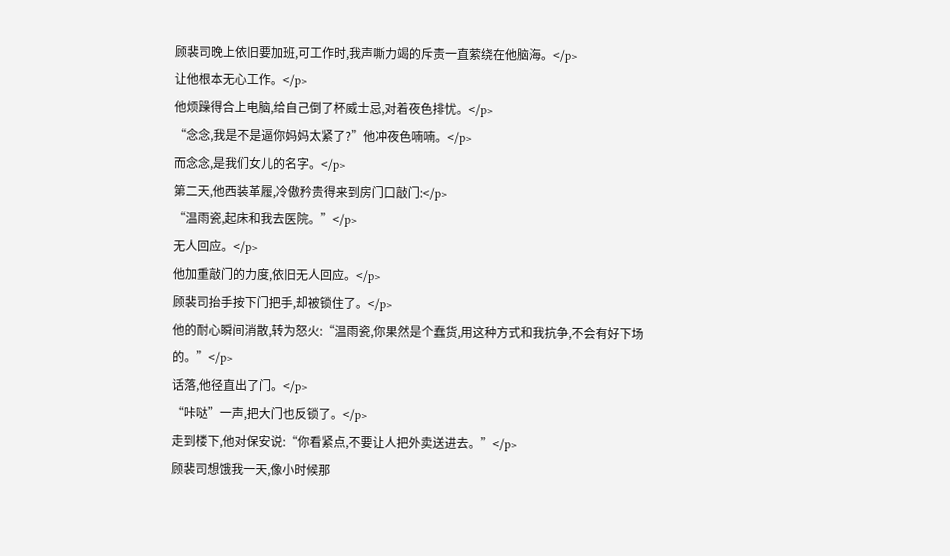顾裴司晚上依旧要加班,可工作时,我声嘶力竭的斥责一直萦绕在他脑海。</p>
让他根本无心工作。</p>
他烦躁得合上电脑,给自己倒了杯威士忌,对着夜色排忧。</p>
“念念,我是不是逼你妈妈太紧了?”他冲夜色喃喃。</p>
而念念,是我们女儿的名字。</p>
第二天,他西装革履,冷傲矜贵得来到房门口敲门:</p>
“温雨瓷,起床和我去医院。”</p>
无人回应。</p>
他加重敲门的力度,依旧无人回应。</p>
顾裴司抬手按下门把手,却被锁住了。</p>
他的耐心瞬间消散,转为怒火:“温雨瓷,你果然是个蠢货,用这种方式和我抗争,不会有好下场的。”</p>
话落,他径直出了门。</p>
“咔哒”一声,把大门也反锁了。</p>
走到楼下,他对保安说:“你看紧点,不要让人把外卖送进去。”</p>
顾裴司想饿我一天,像小时候那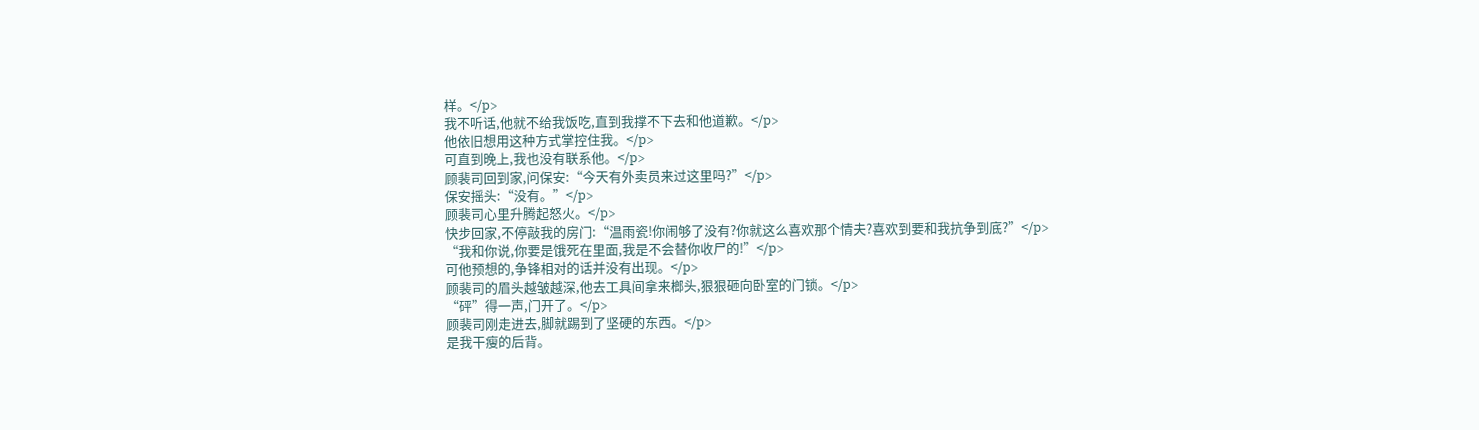样。</p>
我不听话,他就不给我饭吃,直到我撑不下去和他道歉。</p>
他依旧想用这种方式掌控住我。</p>
可直到晚上,我也没有联系他。</p>
顾裴司回到家,问保安:“今天有外卖员来过这里吗?”</p>
保安摇头:“没有。”</p>
顾裴司心里升腾起怒火。</p>
快步回家,不停敲我的房门:“温雨瓷!你闹够了没有?你就这么喜欢那个情夫?喜欢到要和我抗争到底?”</p>
“我和你说,你要是饿死在里面,我是不会替你收尸的!”</p>
可他预想的,争锋相对的话并没有出现。</p>
顾裴司的眉头越皱越深,他去工具间拿来榔头,狠狠砸向卧室的门锁。</p>
“砰”得一声,门开了。</p>
顾裴司刚走进去,脚就踢到了坚硬的东西。</p>
是我干瘦的后背。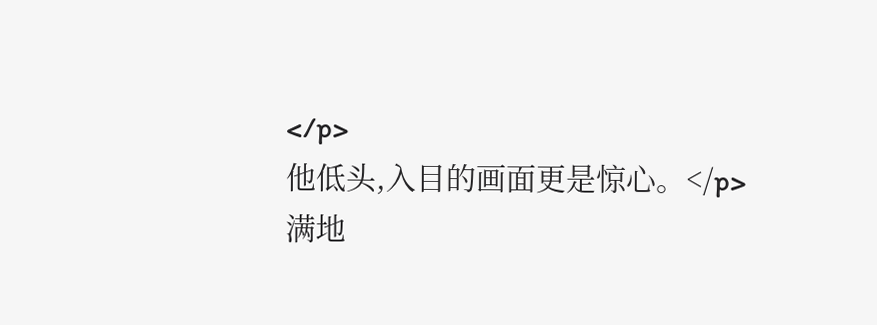</p>
他低头,入目的画面更是惊心。</p>
满地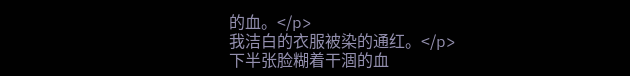的血。</p>
我洁白的衣服被染的通红。</p>
下半张脸糊着干涸的血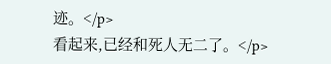迹。</p>
看起来,已经和死人无二了。</p>